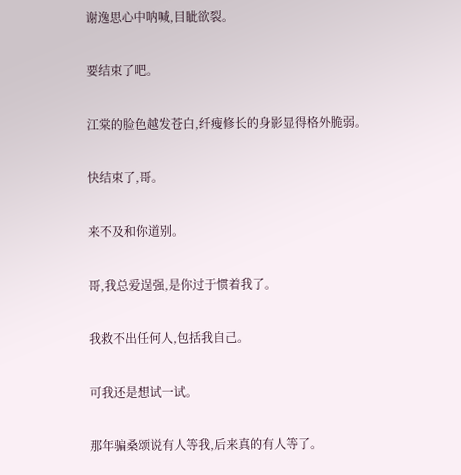谢逸思心中呐喊,目眦欲裂。

要结束了吧。

江棠的脸色越发苍白,纤瘦修长的身影显得格外脆弱。

快结束了,哥。

来不及和你道别。

哥,我总爱逞强,是你过于惯着我了。

我救不出任何人,包括我自己。

可我还是想试一试。

那年骗桑颂说有人等我,后来真的有人等了。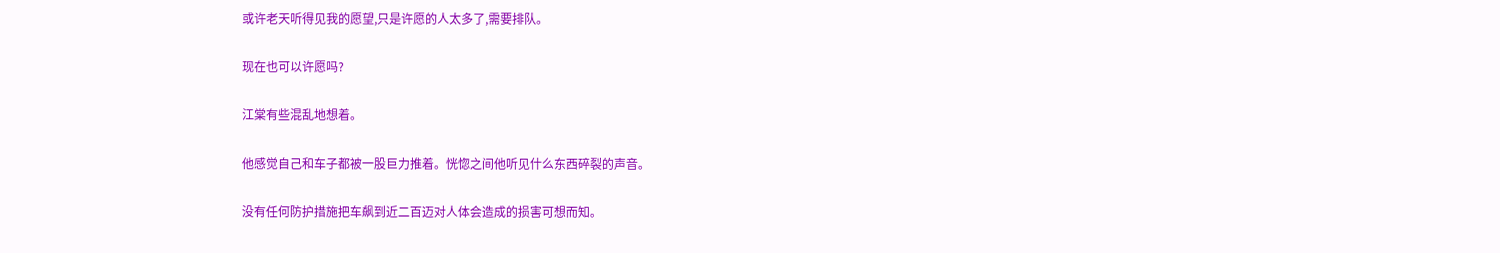或许老天听得见我的愿望,只是许愿的人太多了,需要排队。

现在也可以许愿吗?

江棠有些混乱地想着。

他感觉自己和车子都被一股巨力推着。恍惚之间他听见什么东西碎裂的声音。

没有任何防护措施把车飙到近二百迈对人体会造成的损害可想而知。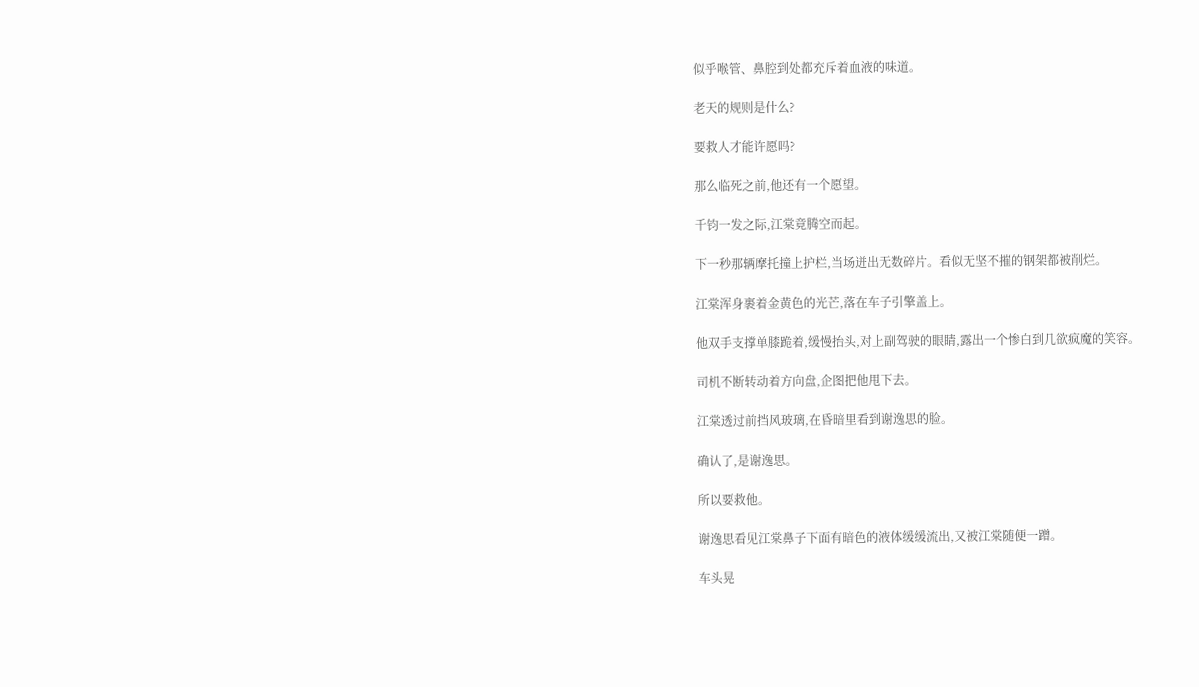似乎喉管、鼻腔到处都充斥着血液的味道。

老天的规则是什么?

要救人才能许愿吗?

那么临死之前,他还有一个愿望。

千钧一发之际,江棠竟腾空而起。

下一秒那辆摩托撞上护栏,当场迸出无数碎片。看似无坚不摧的钢架都被削烂。

江棠浑身裹着金黄色的光芒,落在车子引擎盖上。

他双手支撑单膝跪着,缓慢抬头,对上副驾驶的眼睛,露出一个惨白到几欲疯魔的笑容。

司机不断转动着方向盘,企图把他甩下去。

江棠透过前挡风玻璃,在昏暗里看到谢逸思的脸。

确认了,是谢逸思。

所以要救他。

谢逸思看见江棠鼻子下面有暗色的液体缓缓流出,又被江棠随便一蹭。

车头晃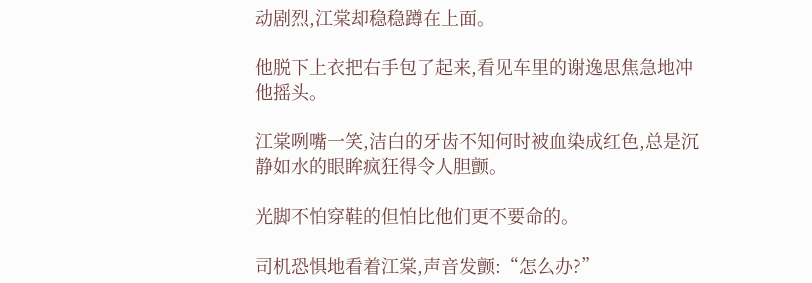动剧烈,江棠却稳稳蹲在上面。

他脱下上衣把右手包了起来,看见车里的谢逸思焦急地冲他摇头。

江棠咧嘴一笑,洁白的牙齿不知何时被血染成红色,总是沉静如水的眼眸疯狂得令人胆颤。

光脚不怕穿鞋的但怕比他们更不要命的。

司机恐惧地看着江棠,声音发颤:“怎么办?”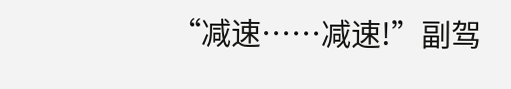“减速……减速!”副驾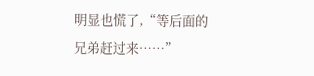明显也慌了,“等后面的兄弟赶过来……”